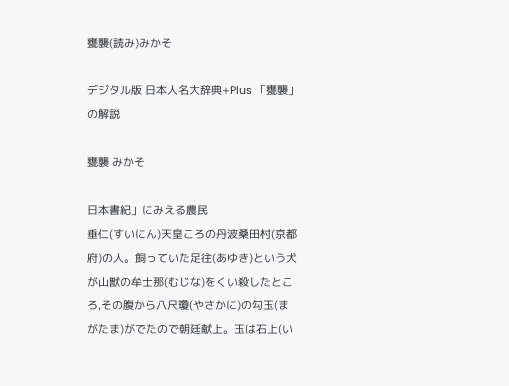甕襲(読み)みかそ

デジタル版 日本人名大辞典+Plus 「甕襲」の解説

甕襲 みかそ

日本書紀」にみえる農民
垂仁(すいにん)天皇ころの丹波桑田村(京都府)の人。飼っていた足往(あゆき)という犬が山獣の牟士那(むじな)をくい殺したところ,その腹から八尺瓊(やさかに)の勾玉(まがたま)がでたので朝廷献上。玉は石上(い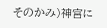そのかみ)神宮に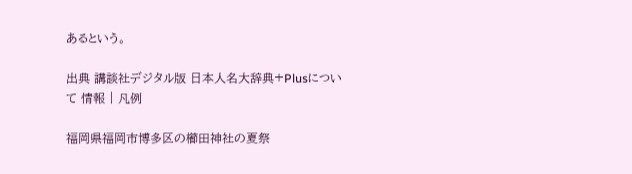あるという。

出典 講談社デジタル版 日本人名大辞典+Plusについて 情報 | 凡例

福岡県福岡市博多区の櫛田神社の夏祭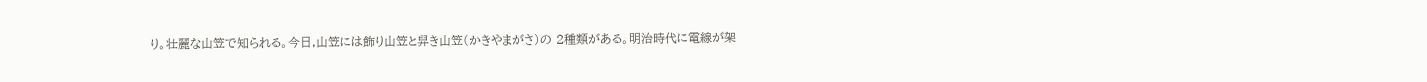り。壮麗な山笠で知られる。今日,山笠には飾り山笠と舁き山笠(かきやまがさ)の 2種類がある。明治時代に電線が架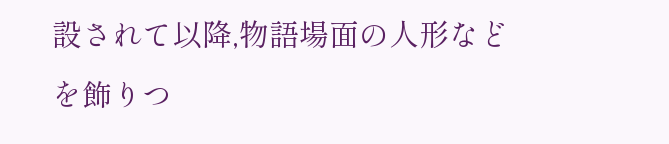設されて以降,物語場面の人形などを飾りつ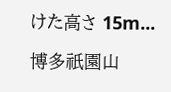けた高さ 15m...

博多祇園山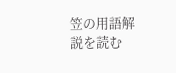笠の用語解説を読む